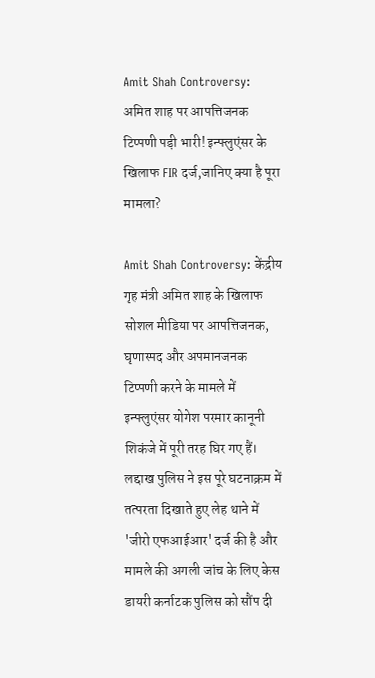Amit Shah Controversy: अमित शाह पर आपत्तिजनक टिप्पणी पड़ी भारी! इन्फ्लुएंसर के खिलाफ FIR दर्ज,जानिए क्या है पूरा मामला?

Amit Shah Controversy: केंद्रीय गृह मंत्री अमित शाह के खिलाफ सोशल मीडिया पर आपत्तिजनक, घृणास्पद और अपमानजनक टिप्पणी करने के मामले में इन्फ्लुएंसर योगेश परमार कानूनी शिकंजे में पूरी तरह घिर गए हैं। लद्दाख पुलिस ने इस पूरे घटनाक्रम में तत्परता दिखाते हुए लेह थाने में 'जीरो एफआईआर' दर्ज की है और मामले की अगली जांच के लिए केस डायरी कर्नाटक पुलिस को सौंप दी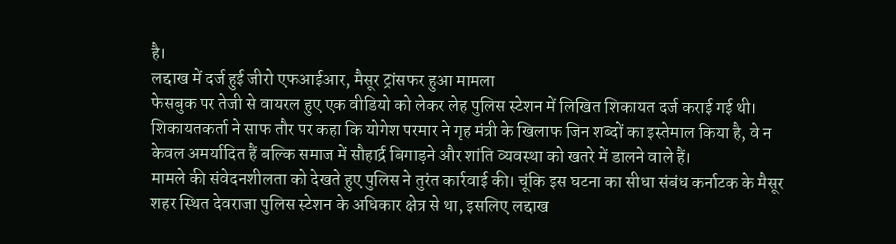है।
लद्दाख में दर्ज हुई जीरो एफआईआर, मैसूर ट्रांसफर हुआ मामला
फेसबुक पर तेजी से वायरल हुए एक वीडियो को लेकर लेह पुलिस स्टेशन में लिखित शिकायत दर्ज कराई गई थी। शिकायतकर्ता ने साफ तौर पर कहा कि योगेश परमार ने गृह मंत्री के खिलाफ जिन शब्दों का इस्तेमाल किया है, वे न केवल अमर्यादित हैं बल्कि समाज में सौहार्द्र बिगाड़ने और शांति व्यवस्था को खतरे में डालने वाले हैं।
मामले की संवेदनशीलता को देखते हुए पुलिस ने तुरंत कार्रवाई की। चूंकि इस घटना का सीधा संबंध कर्नाटक के मैसूर शहर स्थित देवराजा पुलिस स्टेशन के अधिकार क्षेत्र से था, इसलिए लद्दाख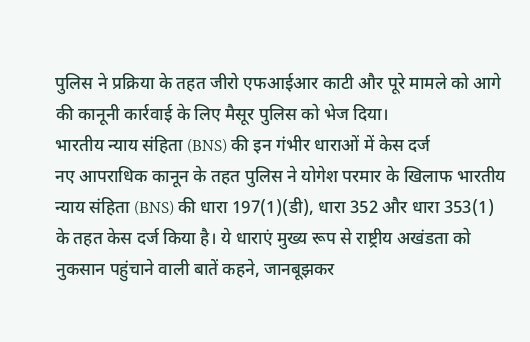पुलिस ने प्रक्रिया के तहत जीरो एफआईआर काटी और पूरे मामले को आगे की कानूनी कार्रवाई के लिए मैसूर पुलिस को भेज दिया।
भारतीय न्याय संहिता (BNS) की इन गंभीर धाराओं में केस दर्ज
नए आपराधिक कानून के तहत पुलिस ने योगेश परमार के खिलाफ भारतीय न्याय संहिता (BNS) की धारा 197(1)(डी), धारा 352 और धारा 353(1) के तहत केस दर्ज किया है। ये धाराएं मुख्य रूप से राष्ट्रीय अखंडता को नुकसान पहुंचाने वाली बातें कहने, जानबूझकर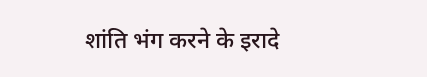शांति भंग करने के इरादे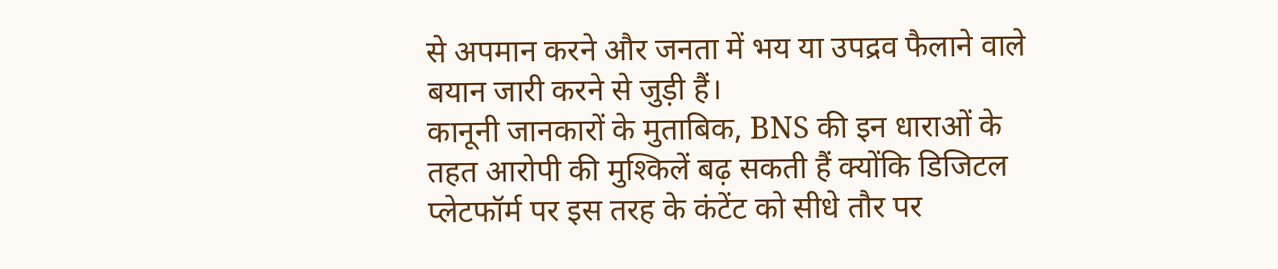से अपमान करने और जनता में भय या उपद्रव फैलाने वाले बयान जारी करने से जुड़ी हैं।
कानूनी जानकारों के मुताबिक, BNS की इन धाराओं के तहत आरोपी की मुश्किलें बढ़ सकती हैं क्योंकि डिजिटल प्लेटफॉर्म पर इस तरह के कंटेंट को सीधे तौर पर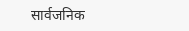सार्वजनिक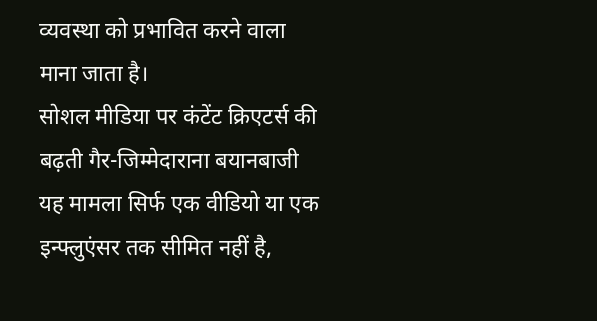व्यवस्था को प्रभावित करने वाला माना जाता है।
सोशल मीडिया पर कंटेंट क्रिएटर्स की बढ़ती गैर-जिम्मेदाराना बयानबाजी
यह मामला सिर्फ एक वीडियो या एक इन्फ्लुएंसर तक सीमित नहीं है,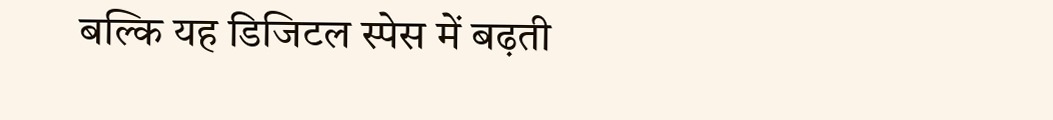बल्कि यह डिजिटल स्पेस में बढ़ती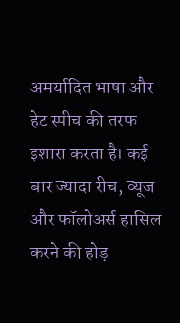अमर्यादित भाषा और हेट स्पीच की तरफ इशारा करता है। कई बार ज्यादा रीच, व्यूज और फॉलोअर्स हासिल करने की होड़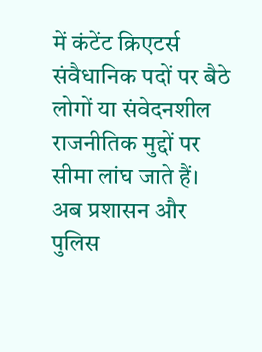में कंटेंट क्रिएटर्स संवैधानिक पदों पर बैठे लोगों या संवेदनशील राजनीतिक मुद्दों पर सीमा लांघ जाते हैं।
अब प्रशासन और पुलिस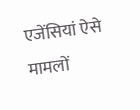एजेंसियां ऐसे मामलों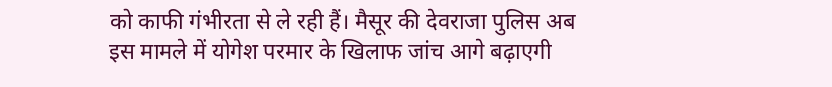को काफी गंभीरता से ले रही हैं। मैसूर की देवराजा पुलिस अब इस मामले में योगेश परमार के खिलाफ जांच आगे बढ़ाएगी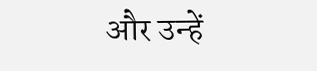और उन्हें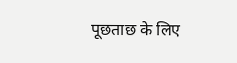पूछताछ के लिए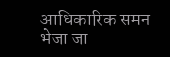आधिकारिक समन भेजा जा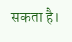सकता है।